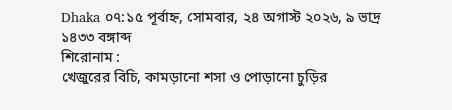Dhaka ০৭:১৫ পূর্বাহ্ন, সোমবার, ২৪ অগাস্ট ২০২৬, ৯ ভাদ্র ১৪৩৩ বঙ্গাব্দ
শিরোনাম :
খেজুরের বিচি, কামড়ানো শসা ও পোড়ানো চুড়ির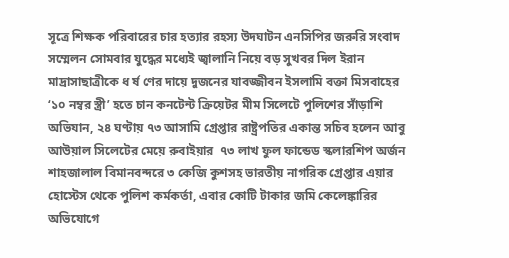সূত্রে শিক্ষক পরিবারের চার হত্যার রহস্য উদঘাটন এনসিপির জরুরি সংবাদ সম্মেলন সোমবার যুদ্ধের মধ্যেই জ্বালানি নিয়ে বড় সুখবর দিল ইরান মাদ্রাসাছাত্রীকে ধ র্ষ ণের দায়ে দুজনের যাবজ্জীবন ইসলামি বক্তা মিসবাহের ‘১০ নম্বর স্ত্রী’ হতে চান কনটেন্ট ক্রিয়েটর মীম সিলেটে পুলিশের সাঁড়াশি অভিযান, ২৪ ঘণ্টায় ৭৩ আসামি গ্রেপ্তার রাষ্ট্রপতির একান্ত সচিব হলেন আবু আউয়াল সিলেটের মেয়ে রুবাইয়ার  ৭৩ লাখ ফুল ফান্ডেড স্কলারশিপ অর্জন শাহজালাল বিমানবন্দরে ৩ কেজি কুশসহ ভারতীয় নাগরিক গ্রেপ্তার এয়ার হোস্টেস থেকে পুলিশ কর্মকর্তা, এবার কোটি টাকার জমি কেলেঙ্কারির অভিযোগে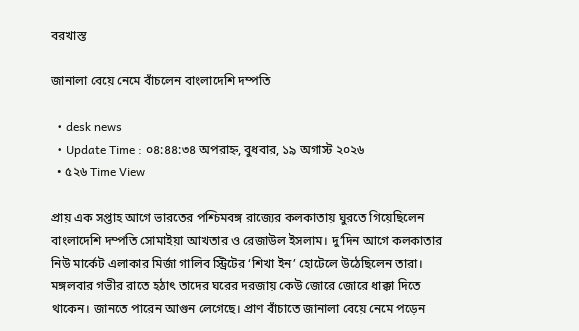বরখাস্ত

জানালা বেয়ে নেমে বাঁচলেন বাংলাদেশি দম্পতি

  • desk news
  • Update Time : ০৪:৪৪:৩৪ অপরাহ্ন, বুধবার, ১৯ অগাস্ট ২০২৬
  • ৫২৬ Time View

প্রায় এক সপ্তাহ আগে ভারতের পশ্চিমবঙ্গ রাজ্যের কলকাতায় ঘুরতে গিয়েছিলেন বাংলাদেশি দম্পতি সোমাইয়া আখতার ও রেজাউল ইসলাম। দু’দিন আগে কলকাতার নিউ মার্কেট এলাকার মির্জা গালিব স্ট্রিটের ‘শিখা ইন’ হোটেলে উঠেছিলেন তারা। মঙ্গলবার গভীর রাতে হঠাৎ তাদের ঘরের দরজায় কেউ জোরে জোরে ধাক্কা দিতে থাকেন। জানতে পারেন আগুন লেগেছে। প্রাণ বাঁচাতে জানালা বেয়ে নেমে পড়েন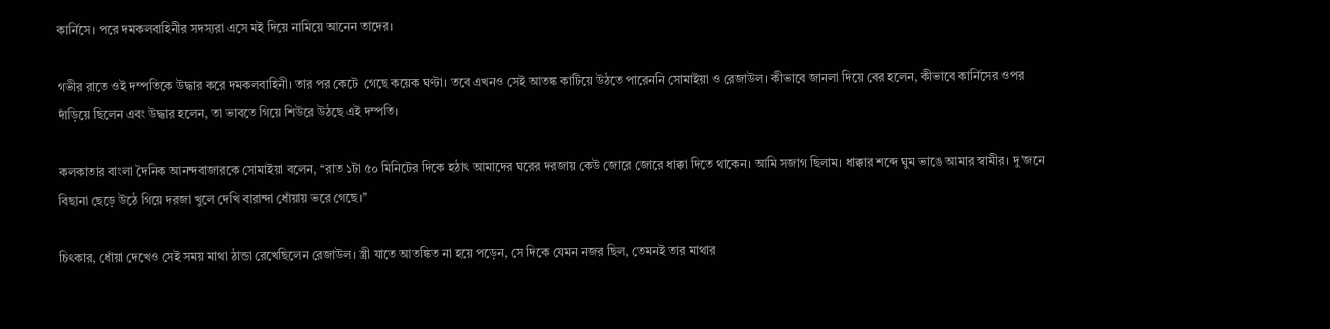কার্নিসে। পরে দমকলবাহিনীর সদস্যরা এসে মই দিয়ে নামিয়ে আনেন তাদের।

গভীর রাতে ওই দম্পতিকে উদ্ধার করে দমকলবাহিনী। তার পর কেটে  গেছে কয়েক ঘণ্টা। তবে এখনও সেই আতঙ্ক কাটিয়ে উঠতে পারেননি সোমাইয়া ও রেজাউল। কীভাবে জানলা দিয়ে বের হলেন, কীভাবে কার্নিসের ওপর দাঁড়িয়ে ছিলেন এবং উদ্ধার হলেন, তা ভাবতে গিয়ে শিউরে উঠছে এই দম্পতি।

কলকাতার বাংলা দৈনিক আনন্দবাজারকে সোমাইয়া বলেন, ‘‘রাত ১টা ৫০ মিনিটের দিকে হঠাৎ আমাদের ঘরের দরজায় কেউ জোরে জোরে ধাক্কা দিতে থাকেন। আমি সজাগ ছিলাম। ধাক্কার শব্দে ঘুম ভাঙে আমার স্বামীর। দু’জনে বিছানা ছেড়ে উঠে গিয়ে দরজা খুলে দেখি বারান্দা ধোঁয়ায় ভরে গেছে।’’

চিৎকার, ধোঁয়া দেখেও সেই সময় মাথা ঠান্ডা রেখেছিলেন রেজাউল। স্ত্রী যাতে আতঙ্কিত না হয়ে পড়েন, সে দিকে যেমন নজর ছিল, তেমনই তার মাথার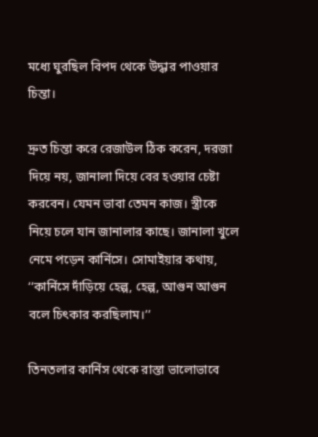মধ্যে ঘুরছিল বিপদ থেকে উদ্ধার পাওয়ার চিন্তা।

দ্রুত চিন্তা করে রেজাউল ঠিক করেন, দরজা দিয়ে নয়, জানালা দিয়ে বের হওয়ার চেষ্টা করবেন। যেমন ভাবা তেমন কাজ। স্ত্রীকে নিয়ে চলে যান জানালার কাছে। জানালা খুলে নেমে পড়েন কার্নিসে। সোমাইয়ার কথায়, ‘‘কার্নিসে দাঁড়িয়ে হেল্প, হেল্প, আগুন আগুন বলে চিৎকার করছিলাম।’’

তিনতলার কার্নিস থেকে রাস্তা ভালোভাবে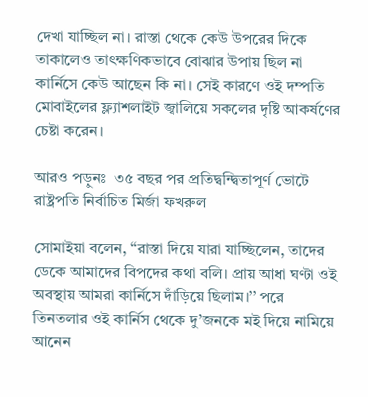দেখা যাচ্ছিল না। রাস্তা থেকে কেউ উপরের দিকে তাকালেও তাৎক্ষণিকভাবে বোঝার উপায় ছিল না কার্নিসে কেউ আছেন কি না। সেই কারণে ওই দম্পতি মোবাইলের ফ্ল্যাশলাইট জ্বালিয়ে সকলের দৃষ্টি আকর্ষণের চেষ্টা করেন।

আরও পড়ুনঃ  ৩৫ বছর পর প্রতিদ্বন্দ্বিতাপূর্ণ ভোটে রাষ্ট্রপতি নির্বাচিত মির্জা ফখরুল

সোমাইয়া বলেন, ‘‘রাস্তা দিয়ে যারা যাচ্ছিলেন, তাদের ডেকে আমাদের বিপদের কথা বলি। প্রায় আধা ঘণ্টা ওই অবস্থায় আমরা কার্নিসে দাঁড়িয়ে ছিলাম।’’ পরে তিনতলার ওই কার্নিস থেকে দু’জনকে মই দিয়ে নামিয়ে আনেন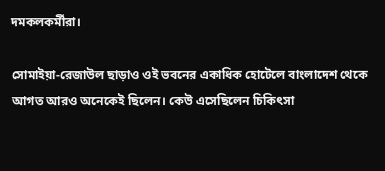দমকলকর্মীরা।

সোমাইয়া-রেজাউল ছাড়াও ওই ভবনের একাধিক হোটেলে বাংলাদেশ থেকে আগত আরও অনেকেই ছিলেন। কেউ এসেছিলেন চিকিৎসা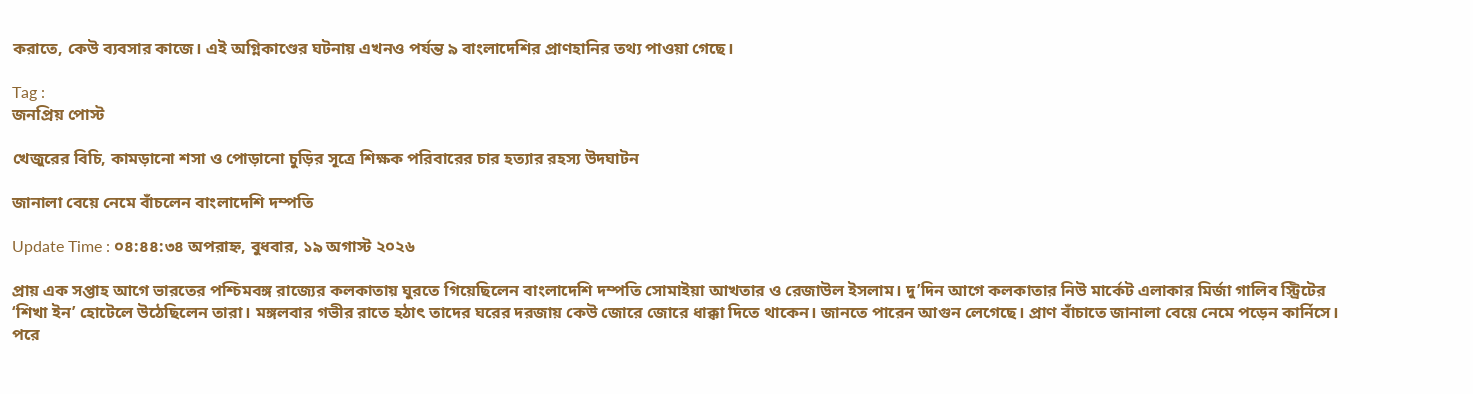করাতে, কেউ ব্যবসার কাজে। এই অগ্নিকাণ্ডের ঘটনায় এখনও পর্যন্ত ৯ বাংলাদেশির প্রাণহানির তথ্য পাওয়া গেছে।

Tag :
জনপ্রিয় পোস্ট

খেজুরের বিচি, কামড়ানো শসা ও পোড়ানো চুড়ির সূত্রে শিক্ষক পরিবারের চার হত্যার রহস্য উদঘাটন

জানালা বেয়ে নেমে বাঁচলেন বাংলাদেশি দম্পতি

Update Time : ০৪:৪৪:৩৪ অপরাহ্ন, বুধবার, ১৯ অগাস্ট ২০২৬

প্রায় এক সপ্তাহ আগে ভারতের পশ্চিমবঙ্গ রাজ্যের কলকাতায় ঘুরতে গিয়েছিলেন বাংলাদেশি দম্পতি সোমাইয়া আখতার ও রেজাউল ইসলাম। দু’দিন আগে কলকাতার নিউ মার্কেট এলাকার মির্জা গালিব স্ট্রিটের ‘শিখা ইন’ হোটেলে উঠেছিলেন তারা। মঙ্গলবার গভীর রাতে হঠাৎ তাদের ঘরের দরজায় কেউ জোরে জোরে ধাক্কা দিতে থাকেন। জানতে পারেন আগুন লেগেছে। প্রাণ বাঁচাতে জানালা বেয়ে নেমে পড়েন কার্নিসে। পরে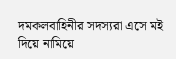দমকলবাহিনীর সদস্যরা এসে মই দিয়ে নামিয়ে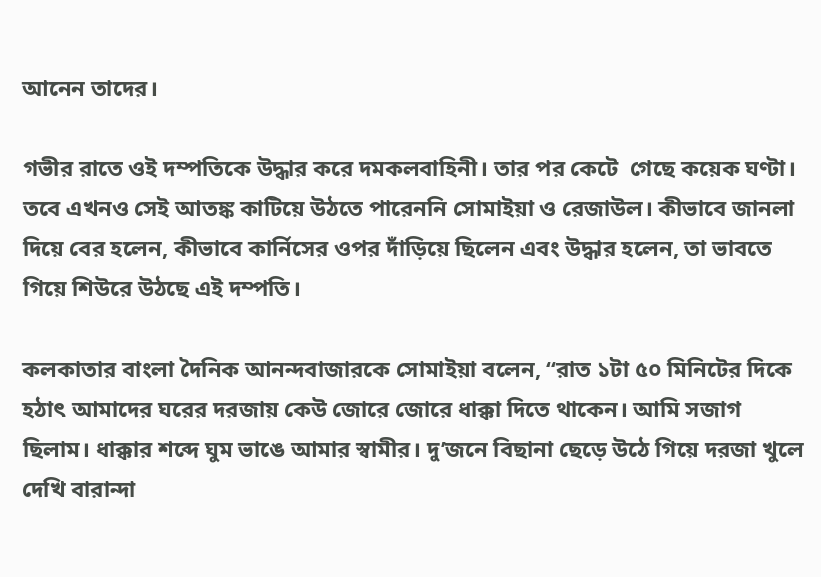আনেন তাদের।

গভীর রাতে ওই দম্পতিকে উদ্ধার করে দমকলবাহিনী। তার পর কেটে  গেছে কয়েক ঘণ্টা। তবে এখনও সেই আতঙ্ক কাটিয়ে উঠতে পারেননি সোমাইয়া ও রেজাউল। কীভাবে জানলা দিয়ে বের হলেন, কীভাবে কার্নিসের ওপর দাঁড়িয়ে ছিলেন এবং উদ্ধার হলেন, তা ভাবতে গিয়ে শিউরে উঠছে এই দম্পতি।

কলকাতার বাংলা দৈনিক আনন্দবাজারকে সোমাইয়া বলেন, ‘‘রাত ১টা ৫০ মিনিটের দিকে হঠাৎ আমাদের ঘরের দরজায় কেউ জোরে জোরে ধাক্কা দিতে থাকেন। আমি সজাগ ছিলাম। ধাক্কার শব্দে ঘুম ভাঙে আমার স্বামীর। দু’জনে বিছানা ছেড়ে উঠে গিয়ে দরজা খুলে দেখি বারান্দা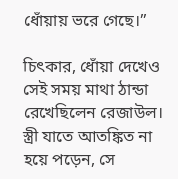ধোঁয়ায় ভরে গেছে।’’

চিৎকার, ধোঁয়া দেখেও সেই সময় মাথা ঠান্ডা রেখেছিলেন রেজাউল। স্ত্রী যাতে আতঙ্কিত না হয়ে পড়েন, সে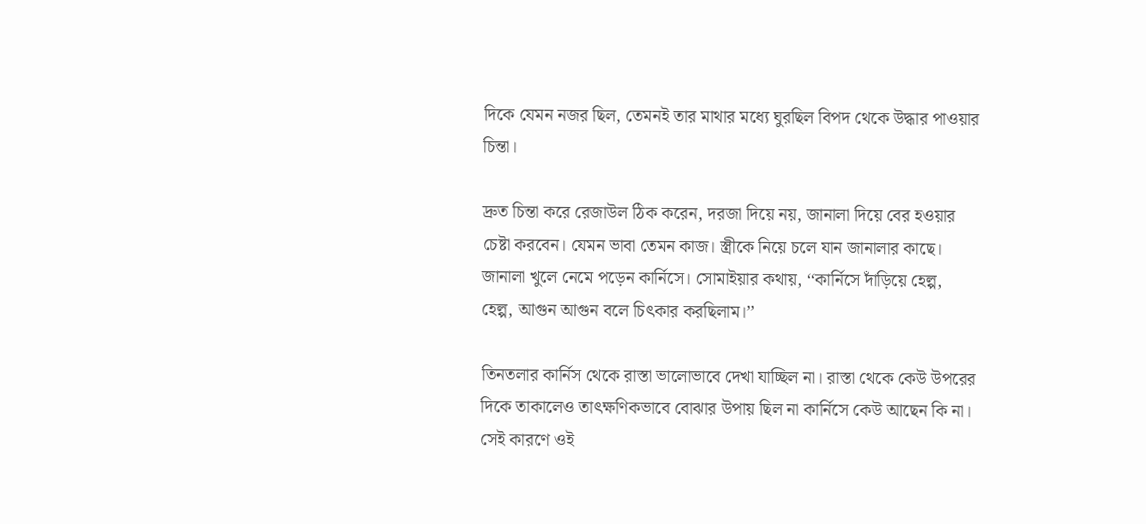দিকে যেমন নজর ছিল, তেমনই তার মাথার মধ্যে ঘুরছিল বিপদ থেকে উদ্ধার পাওয়ার চিন্তা।

দ্রুত চিন্তা করে রেজাউল ঠিক করেন, দরজা দিয়ে নয়, জানালা দিয়ে বের হওয়ার চেষ্টা করবেন। যেমন ভাবা তেমন কাজ। স্ত্রীকে নিয়ে চলে যান জানালার কাছে। জানালা খুলে নেমে পড়েন কার্নিসে। সোমাইয়ার কথায়, ‘‘কার্নিসে দাঁড়িয়ে হেল্প, হেল্প, আগুন আগুন বলে চিৎকার করছিলাম।’’

তিনতলার কার্নিস থেকে রাস্তা ভালোভাবে দেখা যাচ্ছিল না। রাস্তা থেকে কেউ উপরের দিকে তাকালেও তাৎক্ষণিকভাবে বোঝার উপায় ছিল না কার্নিসে কেউ আছেন কি না। সেই কারণে ওই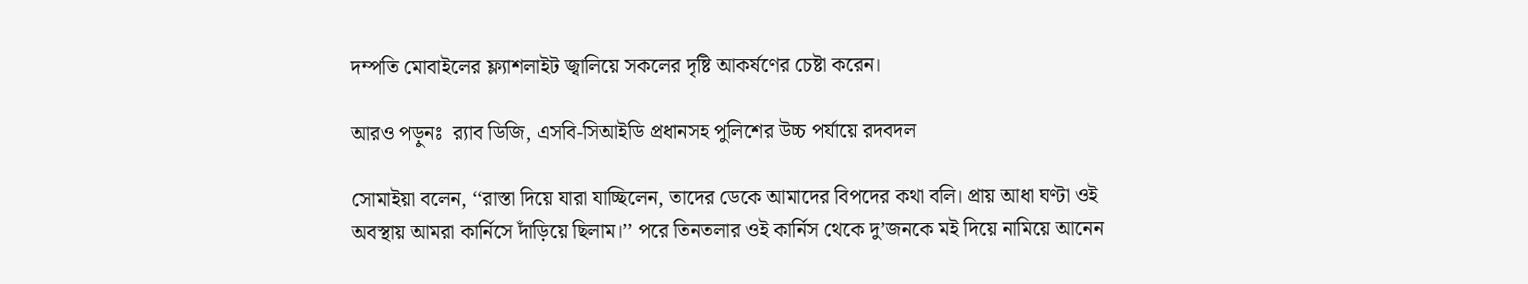দম্পতি মোবাইলের ফ্ল্যাশলাইট জ্বালিয়ে সকলের দৃষ্টি আকর্ষণের চেষ্টা করেন।

আরও পড়ুনঃ  র‍্যাব ডিজি, এসবি-সিআইডি প্রধানসহ পুলিশের উচ্চ পর্যায়ে রদবদল

সোমাইয়া বলেন, ‘‘রাস্তা দিয়ে যারা যাচ্ছিলেন, তাদের ডেকে আমাদের বিপদের কথা বলি। প্রায় আধা ঘণ্টা ওই অবস্থায় আমরা কার্নিসে দাঁড়িয়ে ছিলাম।’’ পরে তিনতলার ওই কার্নিস থেকে দু’জনকে মই দিয়ে নামিয়ে আনেন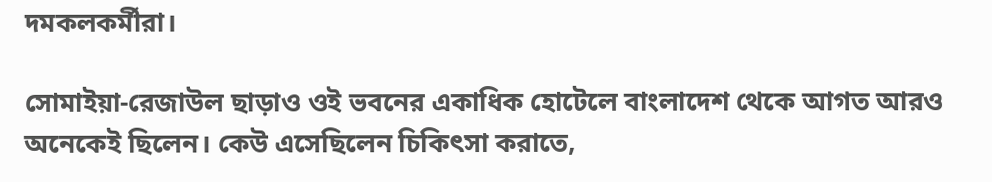দমকলকর্মীরা।

সোমাইয়া-রেজাউল ছাড়াও ওই ভবনের একাধিক হোটেলে বাংলাদেশ থেকে আগত আরও অনেকেই ছিলেন। কেউ এসেছিলেন চিকিৎসা করাতে,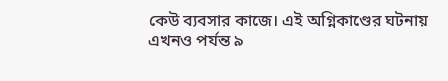কেউ ব্যবসার কাজে। এই অগ্নিকাণ্ডের ঘটনায় এখনও পর্যন্ত ৯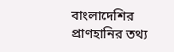বাংলাদেশির প্রাণহানির তথ্য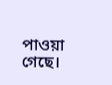পাওয়া গেছে।